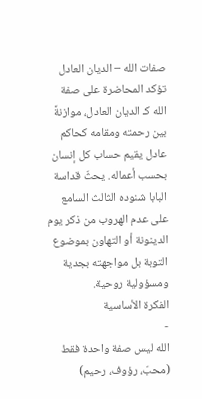صفات الله – الديان العادل
تؤكد المحاضرة على صفة الله كـ الديان العادل، موازنةً بين رحمته ومقامه كحاكم عادل يقيم حساب كل إنسان بحسب أعماله. يحثّ قداسة البابا شنوده الثالث السامع على عدم الهروب من ذكر يوم الدينونة أو التهاون بموضوع التوبة بل مواجهته بجدية ومسؤولية روحية.
الفكرة الأساسية
-
الله ليس صفة واحدة فقط (محبّ، رؤوف، رحيم)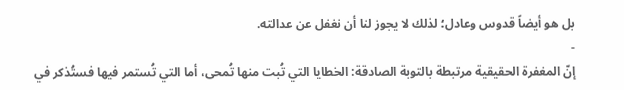بل هو أيضاً قدوس وعادل؛ لذلك لا يجوز لنا أن نغفل عن عدالته.
-
إنّ المغفرة الحقيقية مرتبطة بالتوبة الصادقة: الخطايا التي تُبت منها تُمحى، أما التي تُستمر فيها فستُذكر في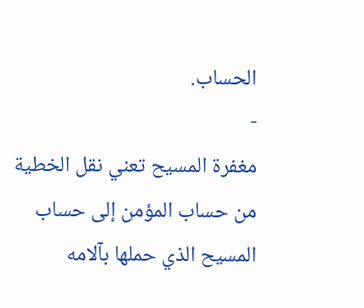الحساب.
-
مغفرة المسيح تعني نقل الخطية من حساب المؤمن إلى حساب المسيح الذي حملها بآلامه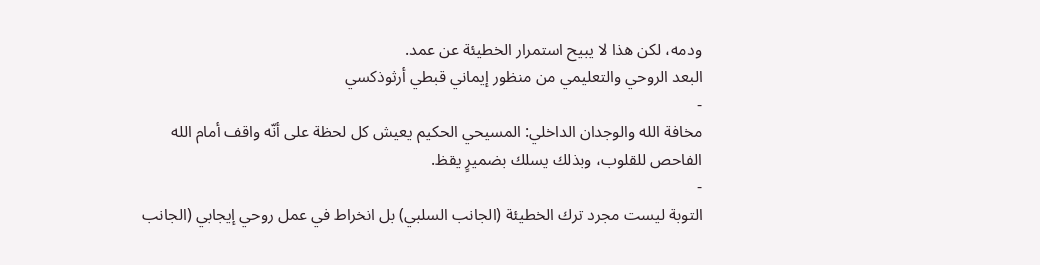ودمه، لكن هذا لا يبيح استمرار الخطيئة عن عمد.
البعد الروحي والتعليمي من منظور إيماني قبطي أرثوذكسي
-
مخافة الله والوجدان الداخلي: المسيحي الحكيم يعيش كل لحظة على أنّه واقف أمام الله الفاحص للقلوب، وبذلك يسلك بضميرٍ يقظ.
-
التوبة ليست مجرد ترك الخطيئة (الجانب السلبي) بل انخراط في عمل روحي إيجابي (الجانب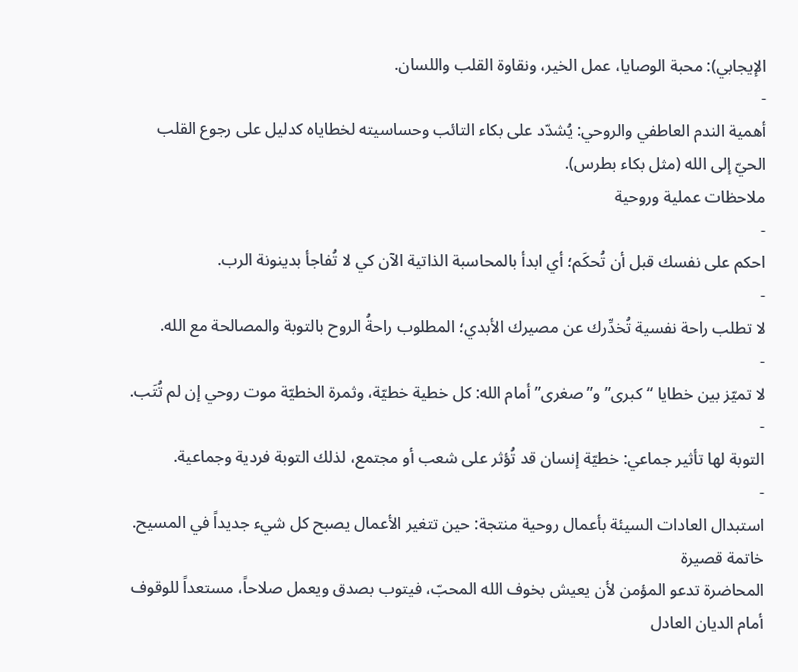الإيجابي): محبة الوصايا، عمل الخير، ونقاوة القلب واللسان.
-
أهمية الندم العاطفي والروحي: يُشدّد على بكاء التائب وحساسيته لخطاياه كدليل على رجوع القلب الحيّ إلى الله (مثل بكاء بطرس).
ملاحظات عملية وروحية
-
احكم على نفسك قبل أن تُحكَم؛ أي ابدأ بالمحاسبة الذاتية الآن كي لا تُفاجأ بدينونة الرب.
-
لا تطلب راحة نفسية تُخدِّرك عن مصيرك الأبدي؛ المطلوب راحةُ الروح بالتوبة والمصالحة مع الله.
-
لا تميّز بين خطايا “كبرى” و”صغرى” أمام الله: كل خطية خطيّة، وثمرة الخطيّة موت روحي إن لم تُتَب.
-
التوبة لها تأثير جماعي: خطيّة إنسان قد تُؤثر على شعب أو مجتمع، لذلك التوبة فردية وجماعية.
-
استبدال العادات السيئة بأعمال روحية منتجة: حين تتغير الأعمال يصبح كل شيء جديداً في المسيح.
خاتمة قصيرة
المحاضرة تدعو المؤمن لأن يعيش بخوف الله المحبّ، فيتوب بصدق ويعمل صلاحاً، مستعداً للوقوف أمام الديان العادل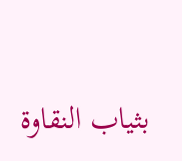بثياب النقاوة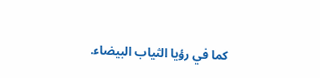كما في رؤيا الثياب البيضاء.